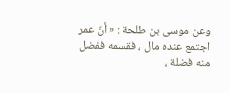وعن موسى بن طلحة : « أنّ عمر اجتمع عنده مال ، فقسمه ففضل منه فضلة ،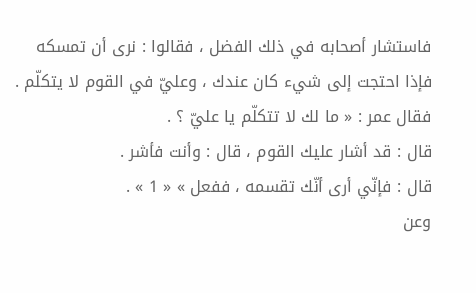فاستشار أصحابه في ذلك الفضل ، فقالوا : نرى أن تمسكه فإذا احتجت إلى شيء كان عندك ، وعليّ في القوم لا يتكلّم .
فقال عمر : « ما لك لا تتكلّم يا عليّ ؟ .
قال : قد أشار عليك القوم ، قال : وأنت فأشر .
قال : فإنّي أرى أنّك تقسمه ، ففعل » « 1 » .
وعن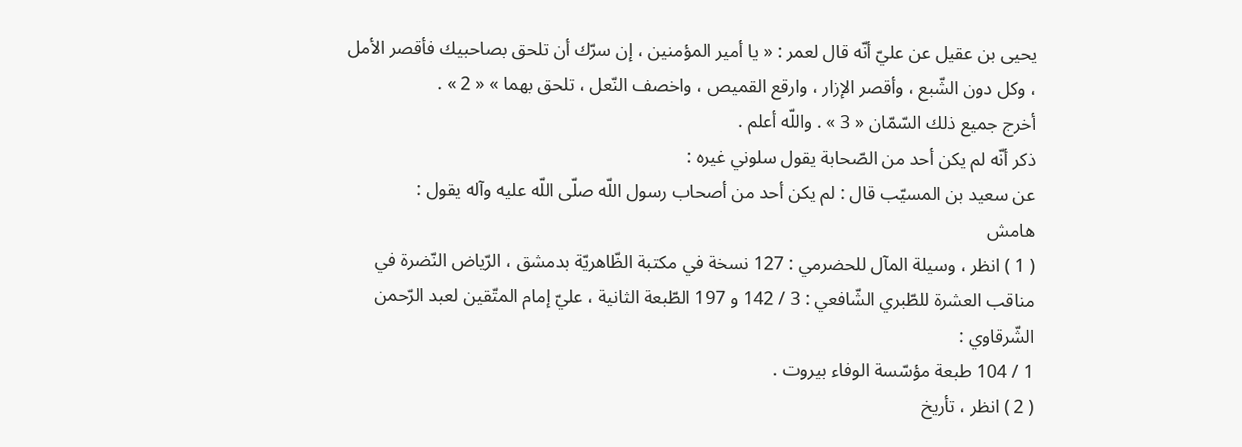يحيى بن عقيل عن عليّ أنّه قال لعمر : « يا أمير المؤمنين ، إن سرّك أن تلحق بصاحبيك فأقصر الأمل ، وكل دون الشّبع ، وأقصر الإزار ، وارقع القميص ، واخصف النّعل ، تلحق بهما » « 2 » .
أخرج جميع ذلك السّمّان « 3 » . واللّه أعلم .
ذكر أنّه لم يكن أحد من الصّحابة يقول سلوني غيره :
عن سعيد بن المسيّب قال : لم يكن أحد من أصحاب رسول اللّه صلّى اللّه عليه وآله يقول :
هامش
( 1 ) انظر ، وسيلة المآل للحضرمي : 127 نسخة في مكتبة الظّاهريّة بدمشق ، الرّياض النّضرة في مناقب العشرة للطّبري الشّافعي : 3 / 142 و 197 الطّبعة الثانية ، عليّ إمام المتّقين لعبد الرّحمن الشّرقاوي :
1 / 104 طبعة مؤسّسة الوفاء بيروت .
( 2 ) انظر ، تأريخ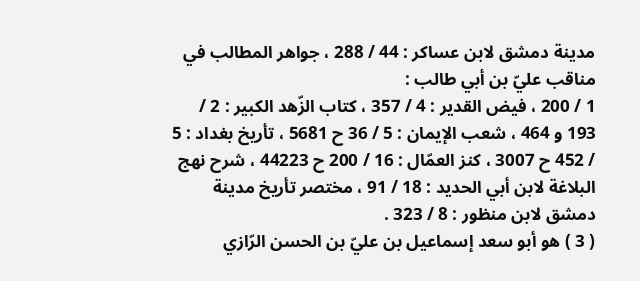مدينة دمشق لابن عساكر : 44 / 288 ، جواهر المطالب في مناقب عليّ بن أبي طالب :
1 / 200 ، فيض القدير : 4 / 357 ، كتاب الزّهد الكبير : 2 / 193 و 464 ، شعب الإيمان : 5 / 36 ح 5681 ، تأريخ بغداد : 5 / 452 ح 3007 ، كنز العمّال : 16 / 200 ح 44223 ، شرح نهج البلاغة لابن أبي الحديد : 18 / 91 ، مختصر تأريخ مدينة دمشق لابن منظور : 8 / 323 .
( 3 ) هو أبو سعد إسماعيل بن عليّ بن الحسن الرّازي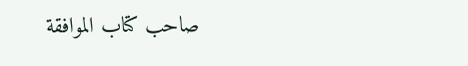صاحب كتاب الموافقة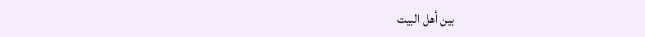بين أهل البيت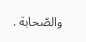والصّحابة .